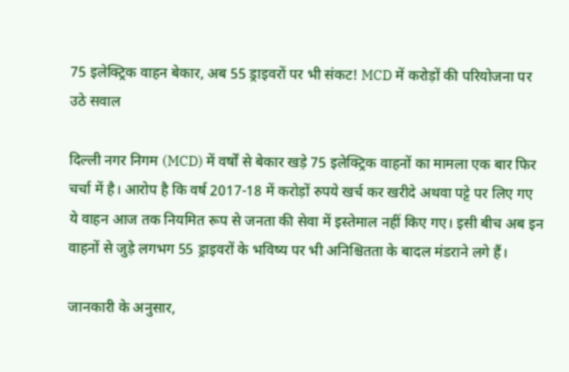75 इलेक्ट्रिक वाहन बेकार, अब 55 ड्राइवरों पर भी संकट! MCD में करोड़ों की परियोजना पर उठे सवाल

दिल्ली नगर निगम (MCD) में वर्षों से बेकार खड़े 75 इलेक्ट्रिक वाहनों का मामला एक बार फिर चर्चा में है। आरोप है कि वर्ष 2017-18 में करोड़ों रुपये खर्च कर खरीदे अथवा पट्टे पर लिए गए ये वाहन आज तक नियमित रूप से जनता की सेवा में इस्तेमाल नहीं किए गए। इसी बीच अब इन वाहनों से जुड़े लगभग 55 ड्राइवरों के भविष्य पर भी अनिश्चितता के बादल मंडराने लगे हैं।

जानकारी के अनुसार,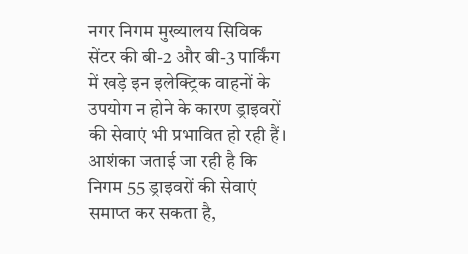नगर निगम मुख्यालय सिविक सेंटर की बी-2 और बी-3 पार्किंग में खड़े इन इलेक्ट्रिक वाहनों के उपयोग न होने के कारण ड्राइवरों की सेवाएं भी प्रभावित हो रही हैं। आशंका जताई जा रही है कि निगम 55 ड्राइवरों की सेवाएं समाप्त कर सकता है,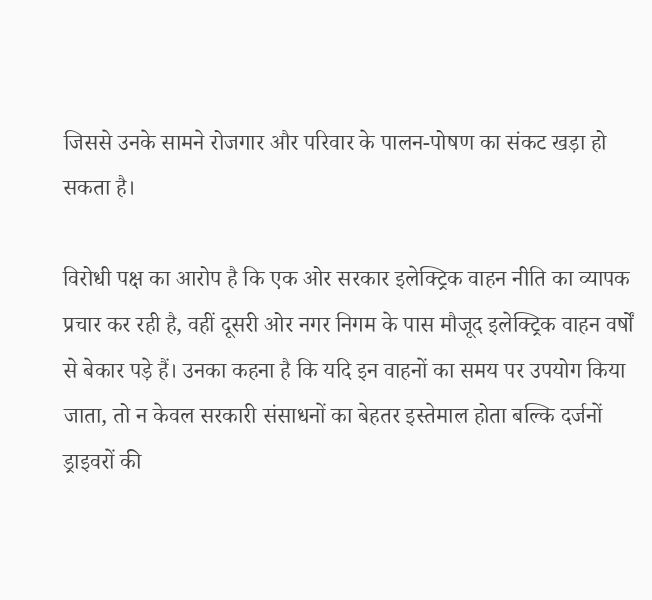जिससे उनके सामने रोजगार और परिवार के पालन-पोषण का संकट खड़ा हो सकता है।

विरोधी पक्ष का आरोप है कि एक ओर सरकार इलेक्ट्रिक वाहन नीति का व्यापक प्रचार कर रही है, वहीं दूसरी ओर नगर निगम के पास मौजूद इलेक्ट्रिक वाहन वर्षों से बेकार पड़े हैं। उनका कहना है कि यदि इन वाहनों का समय पर उपयोग किया जाता, तो न केवल सरकारी संसाधनों का बेहतर इस्तेमाल होता बल्कि दर्जनों ड्राइवरों की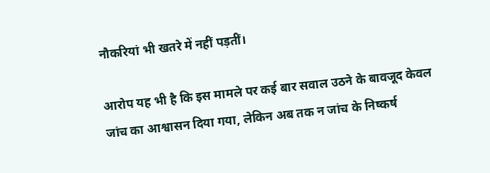नौकरियां भी खतरे में नहीं पड़तीं।

आरोप यह भी है कि इस मामले पर कई बार सवाल उठने के बावजूद केवल जांच का आश्वासन दिया गया, लेकिन अब तक न जांच के निष्कर्ष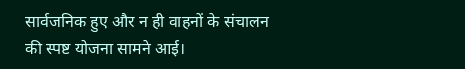सार्वजनिक हुए और न ही वाहनों के संचालन की स्पष्ट योजना सामने आई।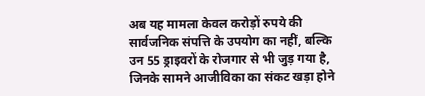अब यह मामला केवल करोड़ों रुपये की सार्वजनिक संपत्ति के उपयोग का नहीं, बल्कि उन 55 ड्राइवरों के रोजगार से भी जुड़ गया है, जिनके सामने आजीविका का संकट खड़ा होने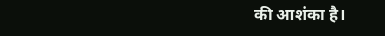की आशंका है।